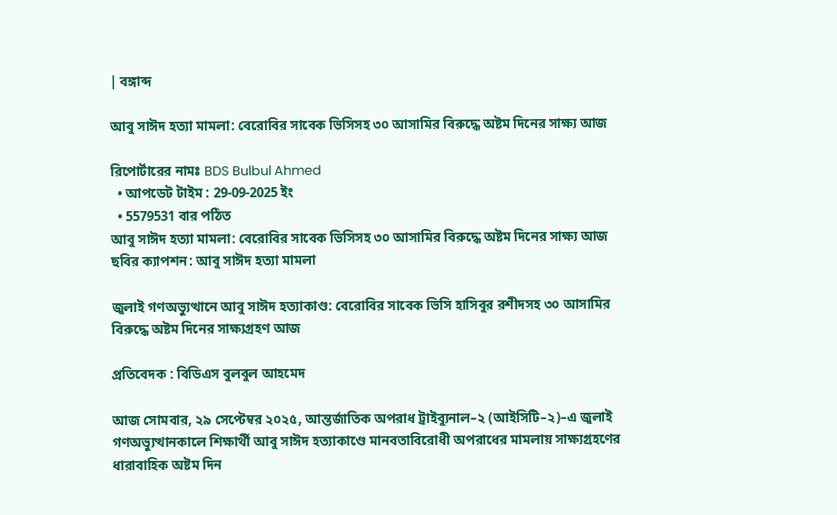| বঙ্গাব্দ

আবু সাঈদ হত্যা মামলা: বেরোবির সাবেক ভিসিসহ ৩০ আসামির বিরুদ্ধে অষ্টম দিনের সাক্ষ্য আজ

রিপোর্টারের নামঃ BDS Bulbul Ahmed
  • আপডেট টাইম : 29-09-2025 ইং
  • 5579531 বার পঠিত
আবু সাঈদ হত্যা মামলা: বেরোবির সাবেক ভিসিসহ ৩০ আসামির বিরুদ্ধে অষ্টম দিনের সাক্ষ্য আজ
ছবির ক্যাপশন: আবু সাঈদ হত্যা মামলা

জুলাই গণঅভ্যুত্থানে আবু সাঈদ হত্যাকাণ্ড: বেরোবির সাবেক ভিসি হাসিবুর রশীদসহ ৩০ আসামির বিরুদ্ধে অষ্টম দিনের সাক্ষ্যগ্রহণ আজ

প্রতিবেদক : বিডিএস বুলবুল আহমেদ

আজ সোমবার, ২৯ সেপ্টেম্বর ২০২৫, আন্তর্জাতিক অপরাধ ট্রাইব্যুনাল–২ (আইসিটি–২)–এ জুলাই গণঅভ্যুত্থানকালে শিক্ষার্থী আবু সাঈদ হত্যাকাণ্ডে মানবতাবিরোধী অপরাধের মামলায় সাক্ষ্যগ্রহণের ধারাবাহিক অষ্টম দিন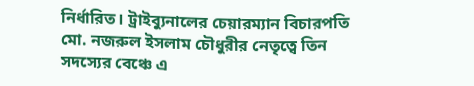নির্ধারিত। ট্রাইব্যুনালের চেয়ারম্যান বিচারপতি মো. নজরুল ইসলাম চৌধুরীর নেতৃত্বে তিন সদস্যের বেঞ্চে এ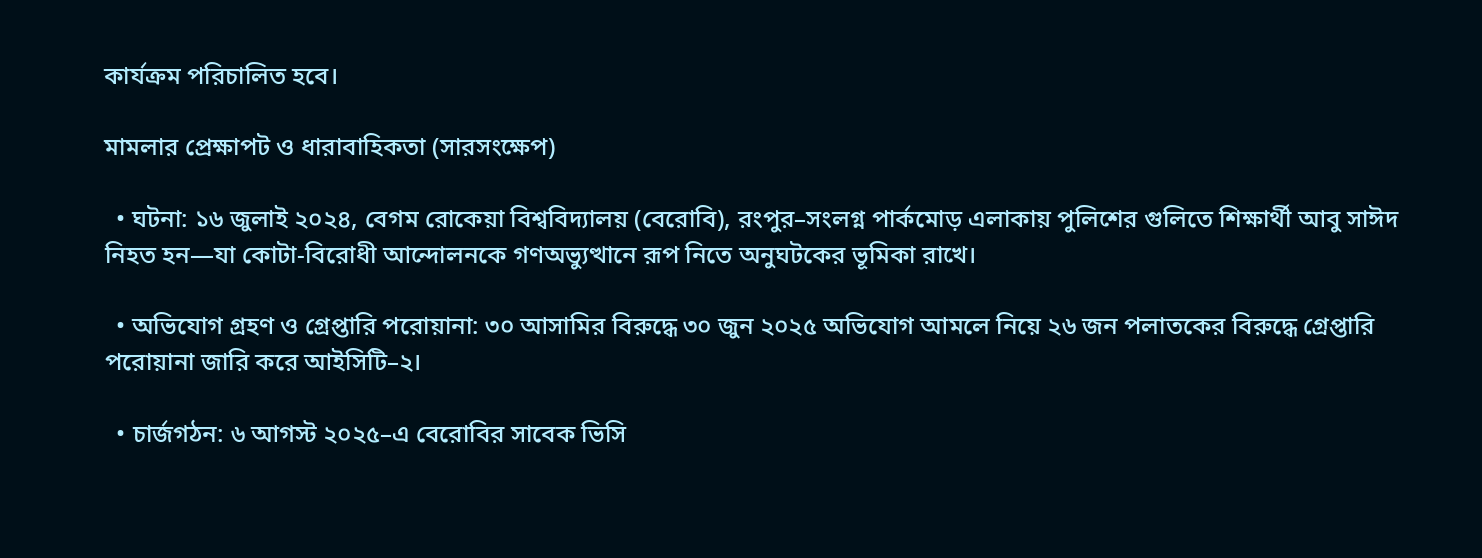কার্যক্রম পরিচালিত হবে।

মামলার প্রেক্ষাপট ও ধারাবাহিকতা (সারসংক্ষেপ)

  • ঘটনা: ১৬ জুলাই ২০২৪, বেগম রোকেয়া বিশ্ববিদ্যালয় (বেরোবি), রংপুর–সংলগ্ন পার্কমোড় এলাকায় পুলিশের গুলিতে শিক্ষার্থী আবু সাঈদ নিহত হন—যা কোটা-বিরোধী আন্দোলনকে গণঅভ্যুত্থানে রূপ নিতে অনুঘটকের ভূমিকা রাখে।

  • অভিযোগ গ্রহণ ও গ্রেপ্তারি পরোয়ানা: ৩০ আসামির বিরুদ্ধে ৩০ জুন ২০২৫ অভিযোগ আমলে নিয়ে ২৬ জন পলাতকের বিরুদ্ধে গ্রেপ্তারি পরোয়ানা জারি করে আইসিটি–২।

  • চার্জগঠন: ৬ আগস্ট ২০২৫–এ বেরোবির সাবেক ভিসি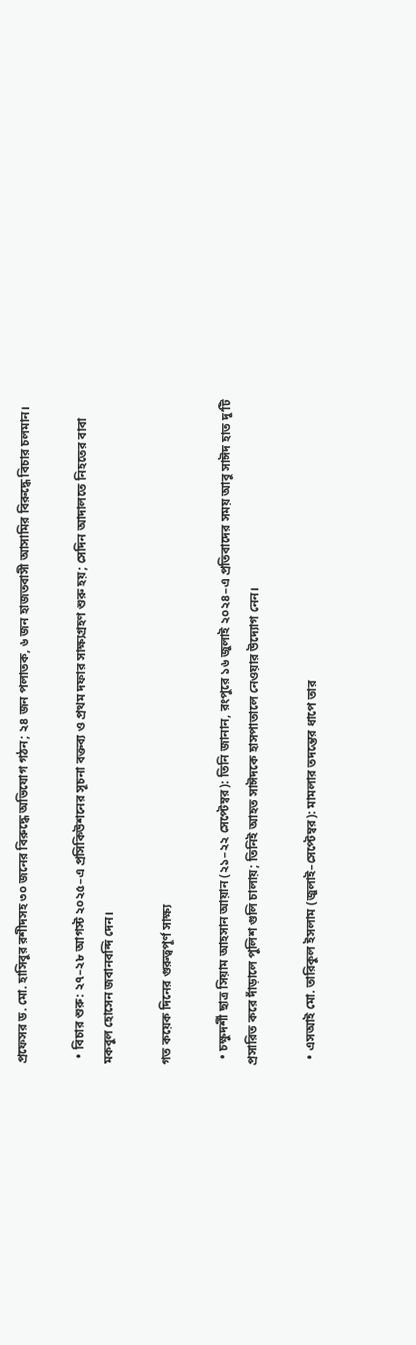প্রফেসর ড. মো. হাসিবুর রশীদসহ ৩০ জনের বিরুদ্ধে অভিযোগ গঠন; ২৪ জন পলাতক, ৬ জন হাজতবাসী আসামির বিরুদ্ধে বিচার চলমান।

  • বিচার শুরু: ২৭–২৮ আগস্ট ২০২৫–এ প্রসিকিউশনের সূচনা বক্তব্য ও প্রথম দফার সাক্ষ্যগ্রহণ শুরু হয়; সেদিন আদালতে নিহতের বাবা মকবুল হোসেন জবানবন্দি দেন।

গত কয়েক দিনের গুরুত্বপূর্ণ সাক্ষ্য

  • চক্ষুদর্শী ছাত্র সিয়াম আহসান আয়ান (২১–২২ সেপ্টেম্বর): তিনি জানান, রংপুরে ১৬ জুলাই ২০২৪–এ প্রতিবাদের সময় আবু সাঈদ হাত দু’টি প্রসারিত করে দাঁড়ালে পুলিশ গুলি চালায়; তিনিই আহত সাঈদকে হাসপাতালে নেওয়ার উদ্যোগ নেন।

  • এসআই মো. তারিকুল ইসলাম (জুলাই–সেপ্টেম্বর): মামলার তদন্তের ধাপে তার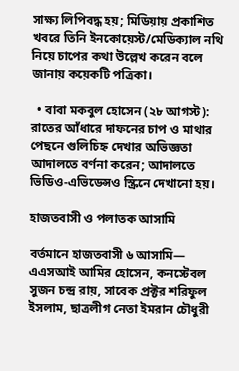সাক্ষ্য লিপিবদ্ধ হয়; মিডিয়ায় প্রকাশিত খবরে তিনি ইনকোয়েস্ট/মেডিক্যাল নথি নিয়ে চাপের কথা উল্লেখ করেন বলে জানায় কয়েকটি পত্রিকা।

  • বাবা মকবুল হোসেন (২৮ আগস্ট): রাতের আঁধারে দাফনের চাপ ও মাথার পেছনে গুলিচিহ্ন দেখার অভিজ্ঞতা আদালতে বর্ণনা করেন; আদালতে ভিডিও-এভিডেন্সও স্ক্রিনে দেখানো হয়।

হাজতবাসী ও পলাতক আসামি

বর্তমানে হাজতবাসী ৬ আসামি—
এএসআই আমির হোসেন, কনস্টেবল সুজন চন্দ্র রায়, সাবেক প্রক্টর শরিফুল ইসলাম, ছাত্রলীগ নেতা ইমরান চৌধুরী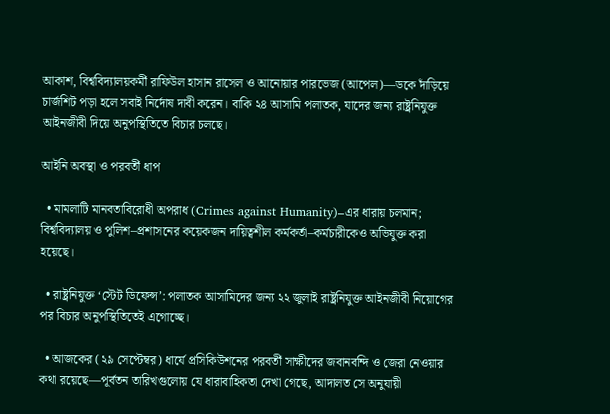আকাশ, বিশ্ববিদ্যালয়কর্মী রাফিউল হাসান রাসেল ও আনোয়ার পারভেজ (আপেল)—ডকে দাঁড়িয়ে চার্জশিট পড়া হলে সবাই নির্দোষ দাবী করেন। বাকি ২৪ আসামি পলাতক, যাদের জন্য রাষ্ট্রনিযুক্ত আইনজীবী দিয়ে অনুপস্থিতিতে বিচার চলছে।

আইনি অবস্থা ও পরবর্তী ধাপ

  • মামলাটি মানবতাবিরোধী অপরাধ (Crimes against Humanity)–এর ধারায় চলমান; বিশ্ববিদ্যালয় ও পুলিশ–প্রশাসনের কয়েকজন দায়িত্বশীল কর্মকর্তা–কর্মচারীকেও অভিযুক্ত করা হয়েছে।

  • রাষ্ট্রনিযুক্ত ‘স্টেট ডিফেন্স’: পলাতক আসামিদের জন্য ২২ জুলাই রাষ্ট্রনিযুক্ত আইনজীবী নিয়োগের পর বিচার অনুপস্থিতিতেই এগোচ্ছে।

  • আজকের (২৯ সেপ্টেম্বর) ধার্যে প্রসিকিউশনের পরবর্তী সাক্ষীদের জবানবন্দি ও জেরা নেওয়ার কথা রয়েছে—পূর্বতন তারিখগুলোয় যে ধারাবাহিকতা দেখা গেছে, আদালত সে অনুযায়ী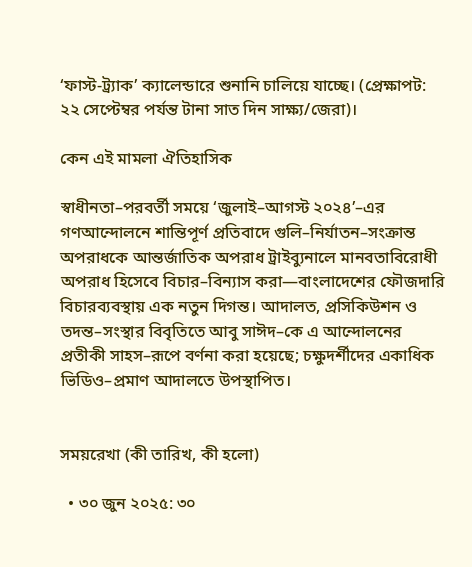‘ফাস্ট-ট্র্যাক’ ক্যালেন্ডারে শুনানি চালিয়ে যাচ্ছে। (প্রেক্ষাপট: ২২ সেপ্টেম্বর পর্যন্ত টানা সাত দিন সাক্ষ্য/জেরা)।

কেন এই মামলা ঐতিহাসিক

স্বাধীনতা–পরবর্তী সময়ে ‘জুলাই–আগস্ট ২০২৪’–এর গণআন্দোলনে শান্তিপূর্ণ প্রতিবাদে গুলি–নির্যাতন–সংক্রান্ত অপরাধকে আন্তর্জাতিক অপরাধ ট্রাইব্যুনালে মানবতাবিরোধী অপরাধ হিসেবে বিচার–বিন্যাস করা—বাংলাদেশের ফৌজদারি বিচারব্যবস্থায় এক নতুন দিগন্ত। আদালত, প্রসিকিউশন ও তদন্ত–সংস্থার বিবৃতিতে আবু সাঈদ–কে এ আন্দোলনের প্রতীকী সাহস–রূপে বর্ণনা করা হয়েছে; চক্ষুদর্শীদের একাধিক ভিডিও–প্রমাণ আদালতে উপস্থাপিত।


সময়রেখা (কী তারিখ, কী হলো)

  • ৩০ জুন ২০২৫: ৩০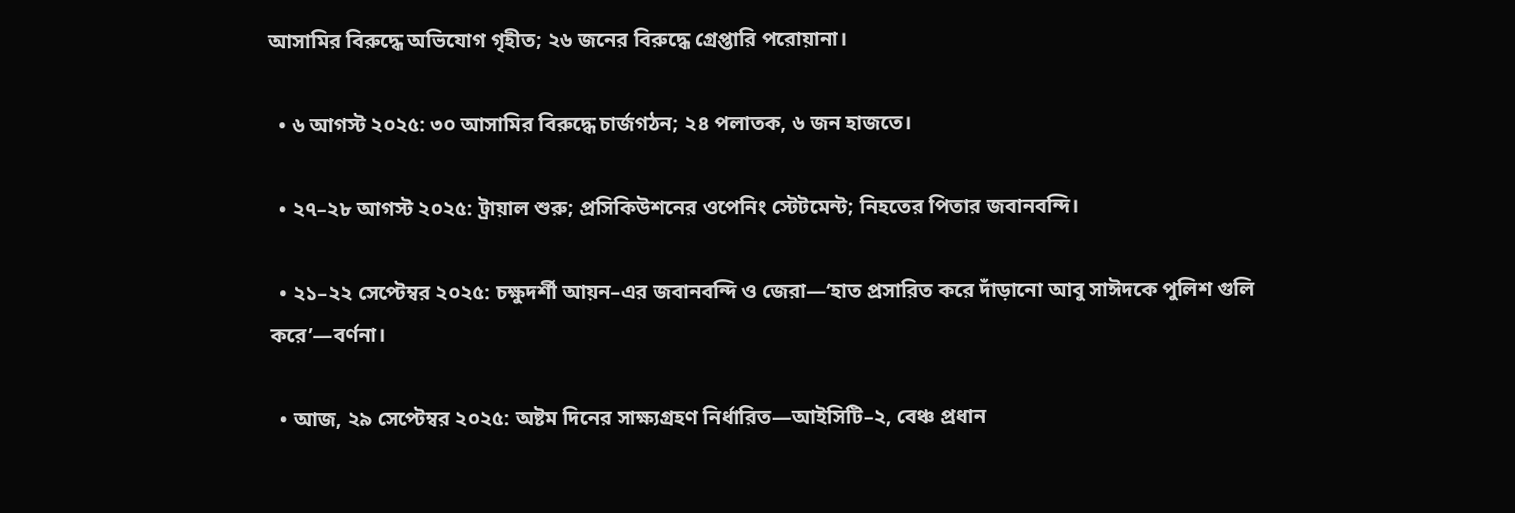আসামির বিরুদ্ধে অভিযোগ গৃহীত; ২৬ জনের বিরুদ্ধে গ্রেপ্তারি পরোয়ানা।

  • ৬ আগস্ট ২০২৫: ৩০ আসামির বিরুদ্ধে চার্জগঠন; ২৪ পলাতক, ৬ জন হাজতে।

  • ২৭–২৮ আগস্ট ২০২৫: ট্রায়াল শুরু; প্রসিকিউশনের ওপেনিং স্টেটমেন্ট; নিহতের পিতার জবানবন্দি।

  • ২১–২২ সেপ্টেম্বর ২০২৫: চক্ষুদর্শী আয়ন–এর জবানবন্দি ও জেরা—‘হাত প্রসারিত করে দাঁড়ানো আবু সাঈদকে পুলিশ গুলি করে’—বর্ণনা।

  • আজ, ২৯ সেপ্টেম্বর ২০২৫: অষ্টম দিনের সাক্ষ্যগ্রহণ নির্ধারিত—আইসিটি–২, বেঞ্চ প্রধান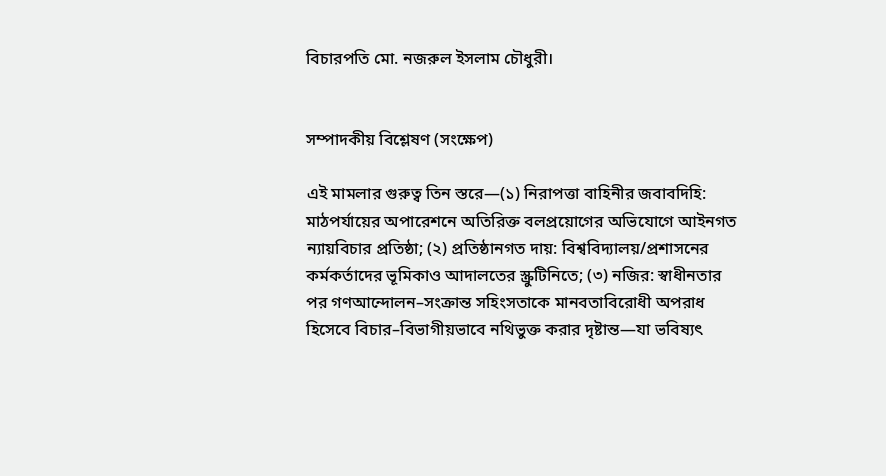বিচারপতি মো. নজরুল ইসলাম চৌধুরী।


সম্পাদকীয় বিশ্লেষণ (সংক্ষেপ)

এই মামলার গুরুত্ব তিন স্তরে—(১) নিরাপত্তা বাহিনীর জবাবদিহি: মাঠপর্যায়ের অপারেশনে অতিরিক্ত বলপ্রয়োগের অভিযোগে আইনগত ন্যায়বিচার প্রতিষ্ঠা; (২) প্রতিষ্ঠানগত দায়: বিশ্ববিদ্যালয়/প্রশাসনের কর্মকর্তাদের ভূমিকাও আদালতের স্ক্রুটিনিতে; (৩) নজির: স্বাধীনতার পর গণআন্দোলন–সংক্রান্ত সহিংসতাকে মানবতাবিরোধী অপরাধ হিসেবে বিচার–বিভাগীয়ভাবে নথিভুক্ত করার দৃষ্টান্ত—যা ভবিষ্যৎ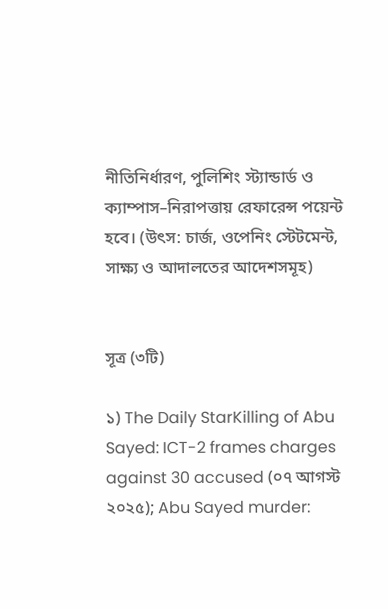নীতিনির্ধারণ, পুলিশিং স্ট্যান্ডার্ড ও ক্যাম্পাস–নিরাপত্তায় রেফারেন্স পয়েন্ট হবে। (উৎস: চার্জ, ওপেনিং স্টেটমেন্ট, সাক্ষ্য ও আদালতের আদেশসমূহ)


সূত্র (৩টি)

১) The Daily StarKilling of Abu Sayed: ICT-2 frames charges against 30 accused (০৭ আগস্ট ২০২৫); Abu Sayed murder: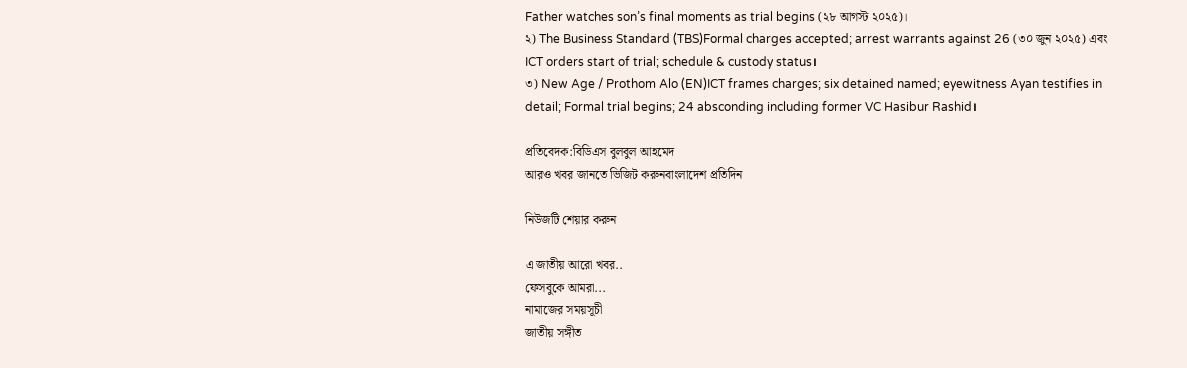Father watches son’s final moments as trial begins (২৮ আগস্ট ২০২৫)।
২) The Business Standard (TBS)Formal charges accepted; arrest warrants against 26 (৩০ জুন ২০২৫) এবং ICT orders start of trial; schedule & custody status।
৩) New Age / Prothom Alo (EN)ICT frames charges; six detained named; eyewitness Ayan testifies in detail; Formal trial begins; 24 absconding including former VC Hasibur Rashid।

প্রতিবেদক:বিডিএস বুলবুল আহমেদ
আরও খবর জানতে ভিজিট করুনবাংলাদেশ প্রতিদিন

নিউজটি শেয়ার করুন

এ জাতীয় আরো খবর..
ফেসবুকে আমরা...
নামাজের সময়সূচী
জাতীয় সঙ্গীত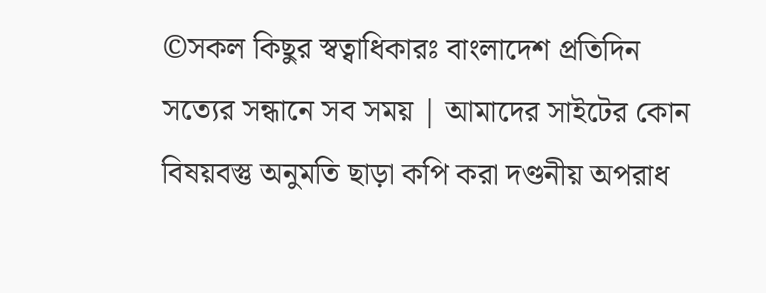©সকল কিছুর স্বত্বাধিকারঃ বাংলাদেশ প্রতিদিন সত্যের সন্ধানে সব সময় | আমাদের সাইটের কোন বিষয়বস্তু অনুমতি ছাড়া কপি করা দণ্ডনীয় অপরাধ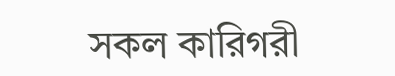সকল কারিগরী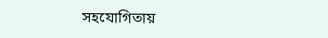সহযোগিতায়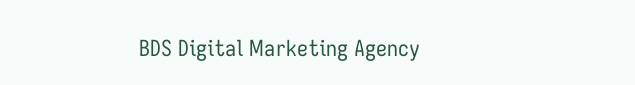BDS Digital Marketing Agency